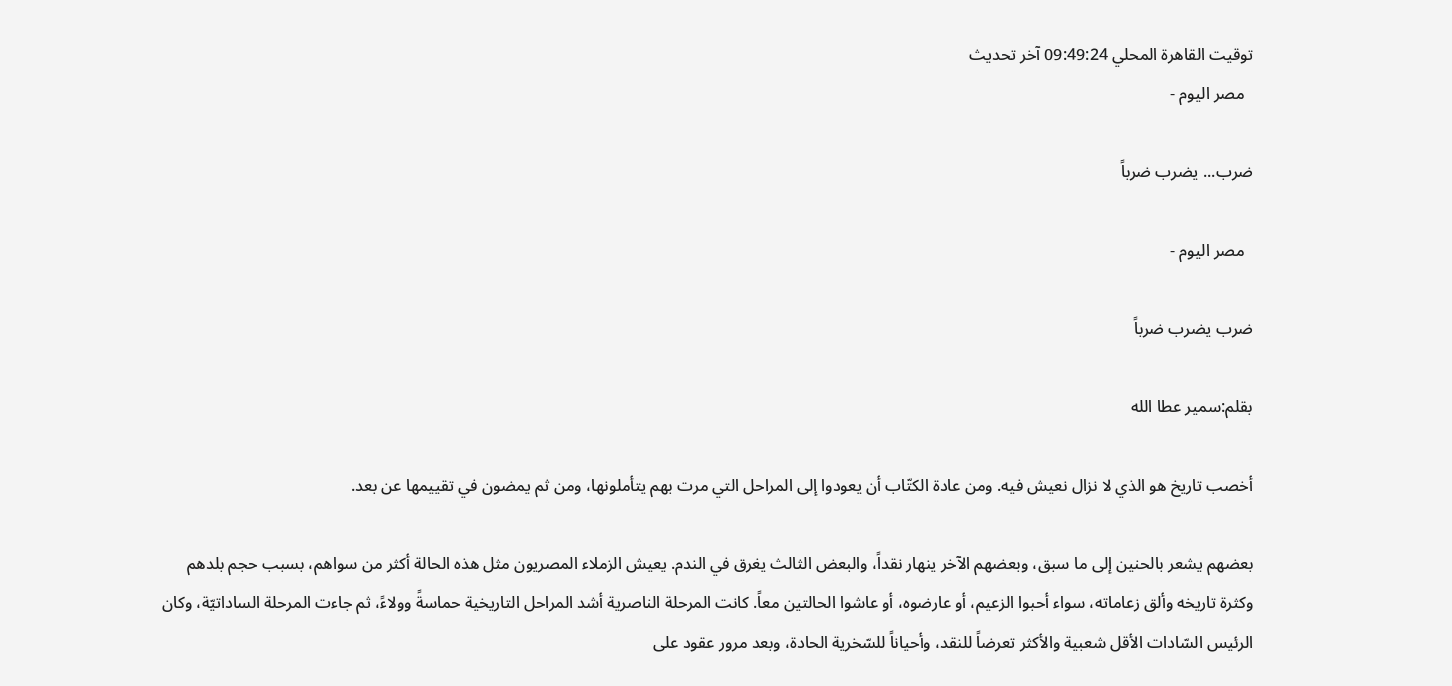توقيت القاهرة المحلي 09:49:24 آخر تحديث
  مصر اليوم -

ضرب... يضرب ضرباً

  مصر اليوم -

ضرب يضرب ضرباً

بقلم:سمير عطا الله

أخصب تاريخ هو الذي لا نزال نعيش فيه. ومن عادة الكتّاب أن يعودوا إلى المراحل التي مرت بهم يتأملونها، ومن ثم يمضون في تقييمها عن بعد.

بعضهم يشعر بالحنين إلى ما سبق، وبعضهم الآخر ينهار نقداً، والبعض الثالث يغرق في الندم. يعيش الزملاء المصريون مثل هذه الحالة أكثر من سواهم، بسبب حجم بلدهم وكثرة تاريخه وألق زعاماته، سواء أحبوا الزعيم، أو عارضوه، أو عاشوا الحالتين معاً. كانت المرحلة الناصرية أشد المراحل التاريخية حماسةً وولاءً، ثم جاءت المرحلة الساداتيّة، وكان الرئيس السّادات الأقل شعبية والأكثر تعرضاً للنقد، وأحياناً للسّخرية الحادة، وبعد مرور عقود على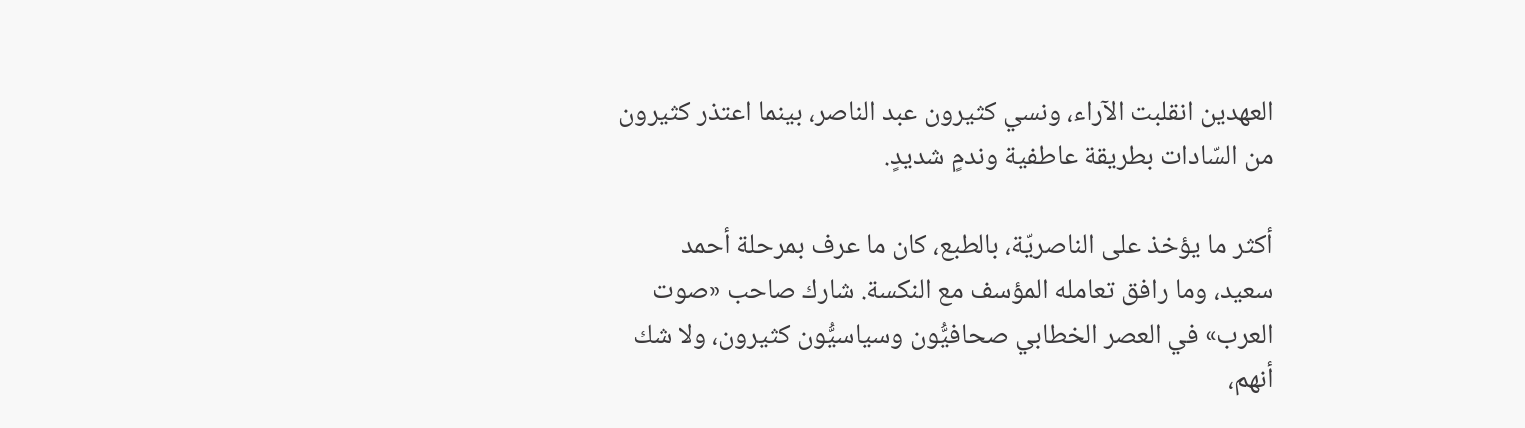العهدين انقلبت الآراء، ونسي كثيرون عبد الناصر، بينما اعتذر كثيرون من السّادات بطريقة عاطفية وندمٍ شديدٍ.

أكثر ما يؤخذ على الناصريّة، بالطبع، كان ما عرف بمرحلة أحمد سعيد، وما رافق تعامله المؤسف مع النكسة. شارك صاحب «صوت العرب» في العصر الخطابي صحافيُّون وسياسيُّون كثيرون، ولا شك أنهم،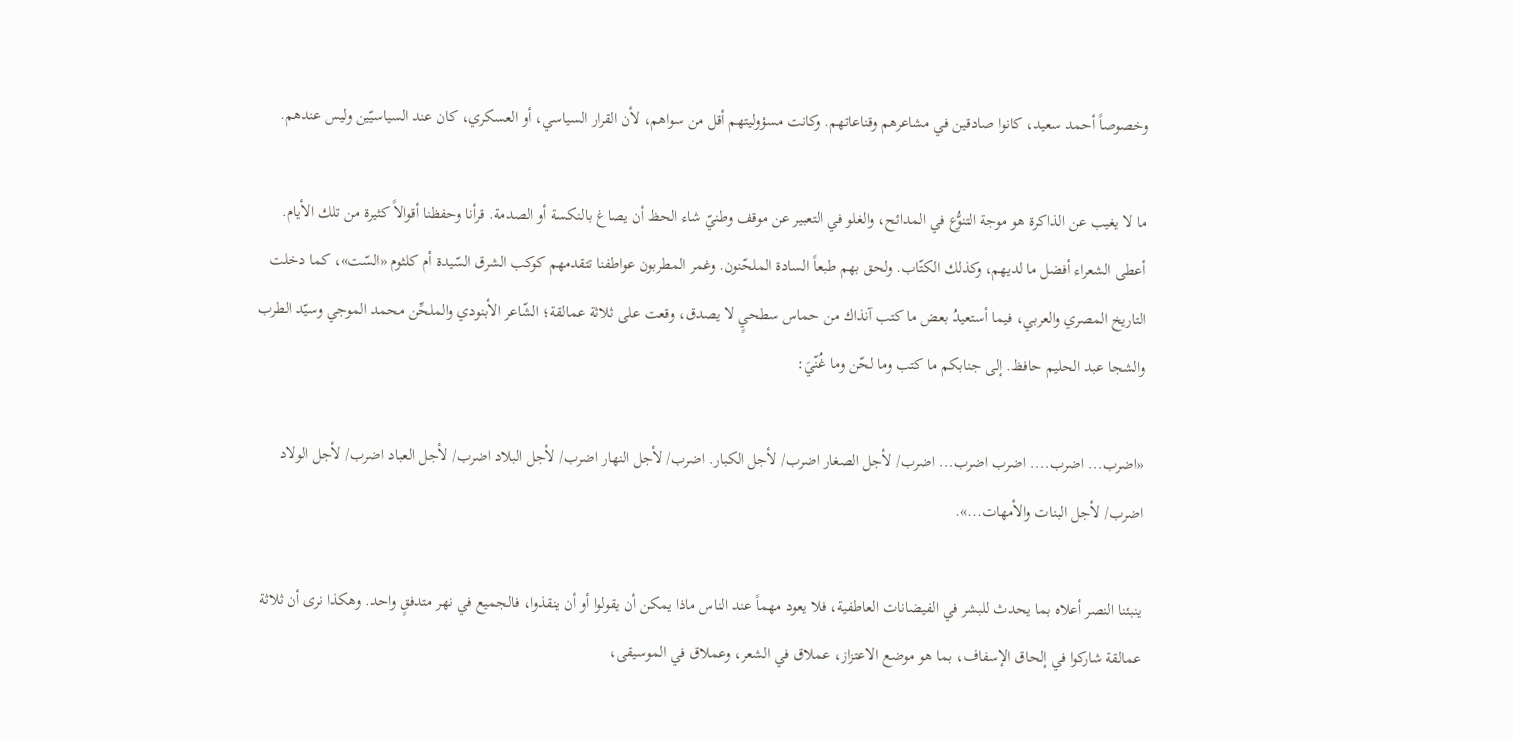وخصوصاً أحمد سعيد، كانوا صادقين في مشاعرهم وقناعاتهم. وكانت مسؤوليتهم أقل من سواهم، لأن القرار السياسي، أو العسكري، كان عند السياسيّين وليس عندهم.

ما لا يغيب عن الذاكرة هو موجة التنوُّع في المدائح، والغلو في التعبير عن موقف وطنيّ شاء الحظ أن يصاغ بالنكسة أو الصدمة. قرأنا وحفظنا أقوالاً كثيرة من تلك الأيام. أعطى الشعراء أفضل ما لديهم، وكذلك الكتّاب. ولحق بهم طبعاً السادة الملحّنون. وغمر المطربون عواطفنا تتقدمهم كوكب الشرق السّيدة أم كلثوم «السّت»، كما دخلت التاريخ المصري والعربي، فيما أستعيدُ بعض ما كتب آنذاك من حماس سطحيٍ لا يصدق، وقعت على ثلاثة عمالقة؛ الشّاعر الأبنودي والملحِّن محمد الموجي وسيّد الطرب والشجا عبد الحليم حافظ. إلى جنابكم ما كتب وما لحّن وما غُنّيَ:

«اضرب... اضرب.... اضرب اضرب... اضرب/ لأجل الصغار اضرب/ لأجل الكبار. اضرب/ لأجل النهار اضرب/ لأجل البلاد اضرب/ لأجل العباد اضرب/ لأجل الولاد اضرب/ لأجل البنات والأمهات...».

ينبئنا النصر أعلاه بما يحدث للبشر في الفيضانات العاطفية، فلا يعود مهماً عند الناس ماذا يمكن أن يقولوا أو أن ينقذوا، فالجميع في نهر متدفقٍ واحد. وهكذا نرى أن ثلاثة عمالقة شاركوا في إلحاق الإسفاف، بما هو موضع الاعتزاز، عملاق في الشعر، وعملاق في الموسيقى،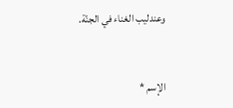وعندليب الغناء في الجنّة.



الإسم *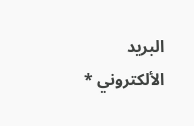البريد الألكتروني *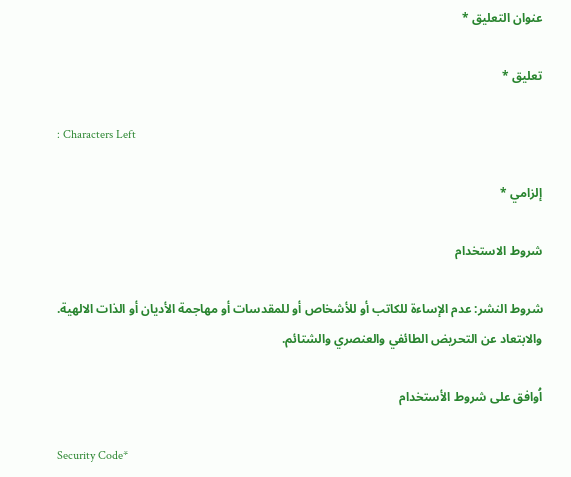عنوان التعليق *

تعليق *

: Characters Left

إلزامي *

شروط الاستخدام

شروط النشر: عدم الإساءة للكاتب أو للأشخاص أو للمقدسات أو مهاجمة الأديان أو الذات الالهية. والابتعاد عن التحريض الطائفي والعنصري والشتائم.

اُوافق على شروط الأستخدام

Security Code*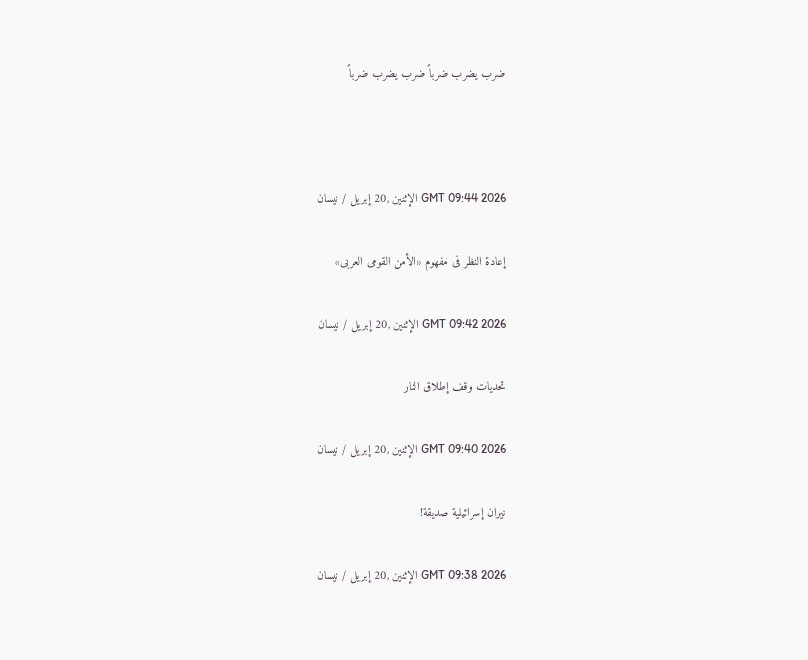ضرب يضرب ضرباً ضرب يضرب ضرباً



GMT 09:44 2026 الإثنين ,20 إبريل / نيسان

إعادة النظر فى مفهوم «الأمن القومى العربى»

GMT 09:42 2026 الإثنين ,20 إبريل / نيسان

تحديات وقف إطلاق النار

GMT 09:40 2026 الإثنين ,20 إبريل / نيسان

نيران إسرائيلية صديقة!

GMT 09:38 2026 الإثنين ,20 إبريل / نيسان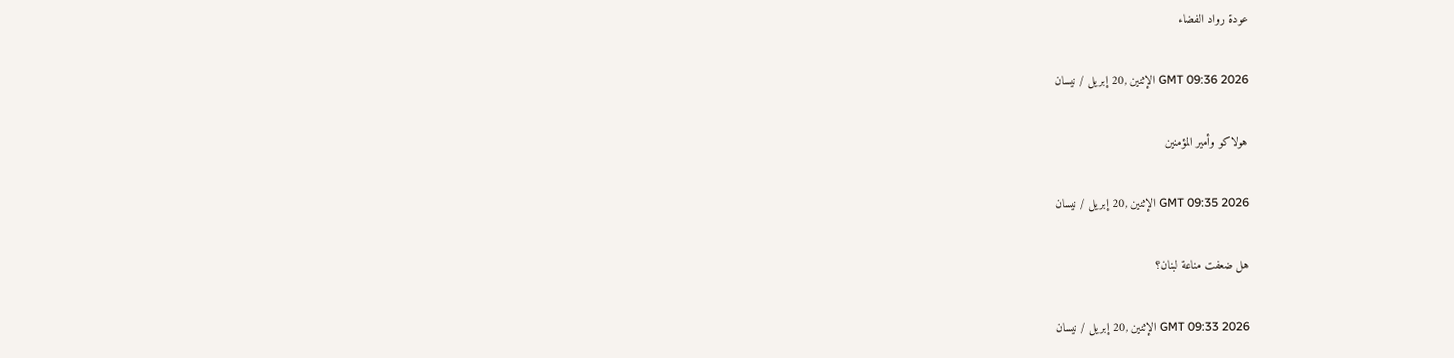عودة رواد الفضاء

GMT 09:36 2026 الإثنين ,20 إبريل / نيسان

هولاكو وأمير المؤمنين

GMT 09:35 2026 الإثنين ,20 إبريل / نيسان

هل ضعفت مناعة لبنان؟

GMT 09:33 2026 الإثنين ,20 إبريل / نيسان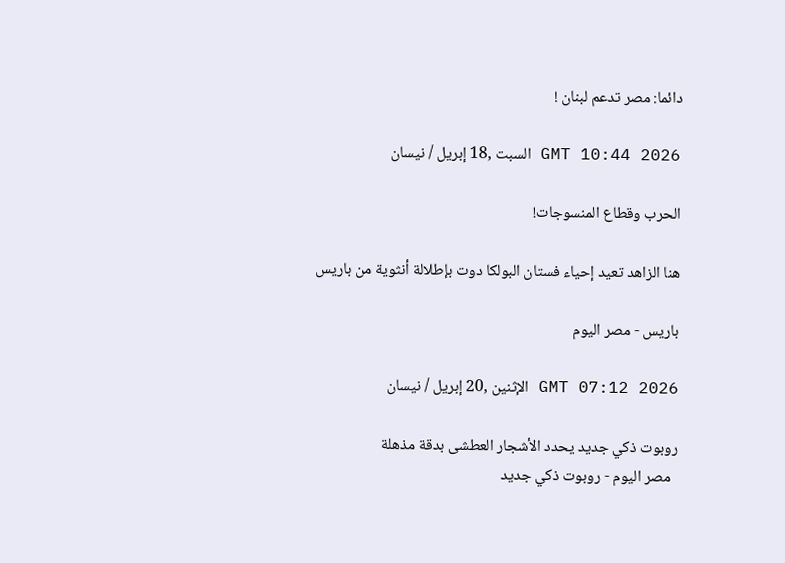دائما: مصر تدعم لبنان !

GMT 10:44 2026 السبت ,18 إبريل / نيسان

الحرب وقطاع المنسوجات!

هنا الزاهد تعيد إحياء فستان البولكا دوت بإطلالة أنثوية من باريس

باريس - مصر اليوم

GMT 07:12 2026 الإثنين ,20 إبريل / نيسان

روبوت ذكي جديد يحدد الأشجار العطشى بدقة مذهلة
  مصر اليوم - روبوت ذكي جديد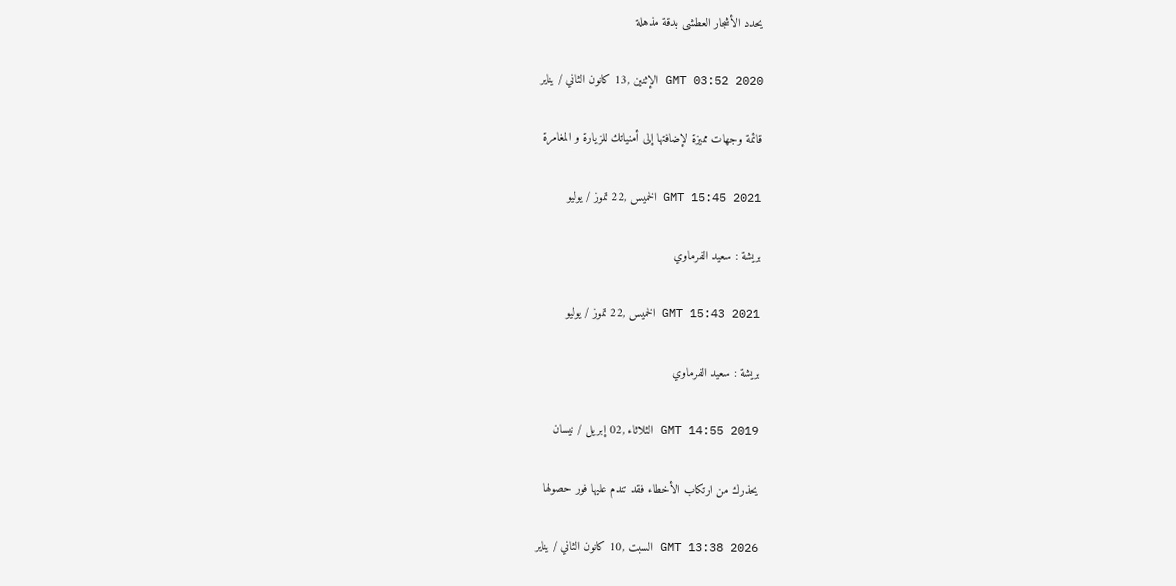يحدد الأشجار العطشى بدقة مذهلة

GMT 03:52 2020 الإثنين ,13 كانون الثاني / يناير

قائمة وجهات مميزة لإضافتها إلى أمنياتك للزيارة و المغامرة

GMT 15:45 2021 الخميس ,22 تموز / يوليو

بريشة : سعيد الفرماوي

GMT 15:43 2021 الخميس ,22 تموز / يوليو

بريشة : سعيد الفرماوي

GMT 14:55 2019 الثلاثاء ,02 إبريل / نيسان

يحذرك من ارتكاب الأخطاء فقد تندم عليها فور حصولها

GMT 13:38 2026 السبت ,10 كانون الثاني / يناير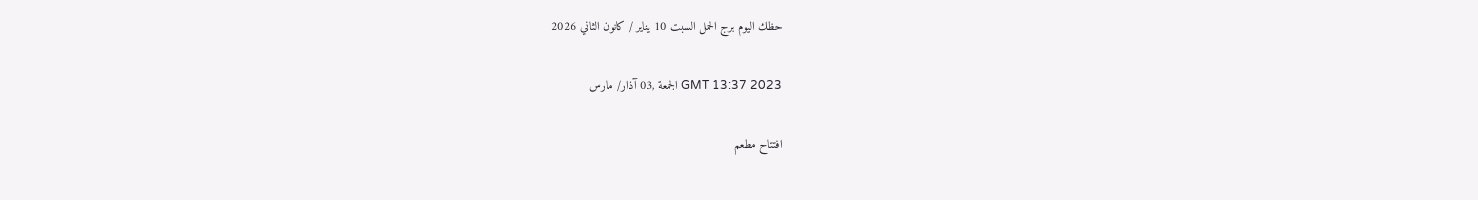حظك اليوم برج الحمل السبت 10 يناير / كانون الثاني 2026

GMT 13:37 2023 الجمعة ,03 آذار/ مارس

افتتاح مطعم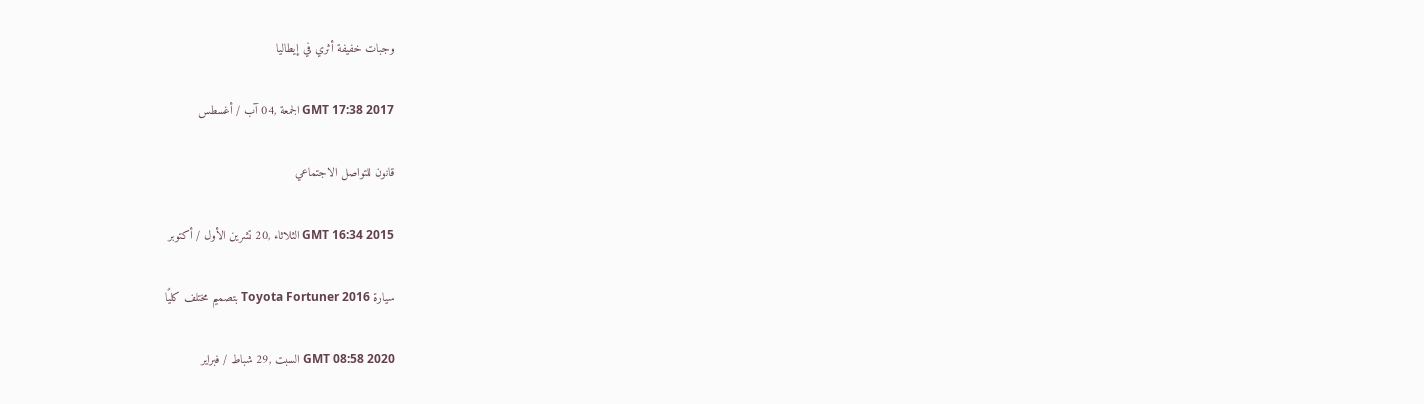وجبات خفيفة أثري في إيطاليا

GMT 17:38 2017 الجمعة ,04 آب / أغسطس

قانون للتواصل الاجتماعي

GMT 16:34 2015 الثلاثاء ,20 تشرين الأول / أكتوبر

سيارة Toyota Fortuner 2016 بتصميم مختلف كليًا

GMT 08:58 2020 السبت ,29 شباط / فبراير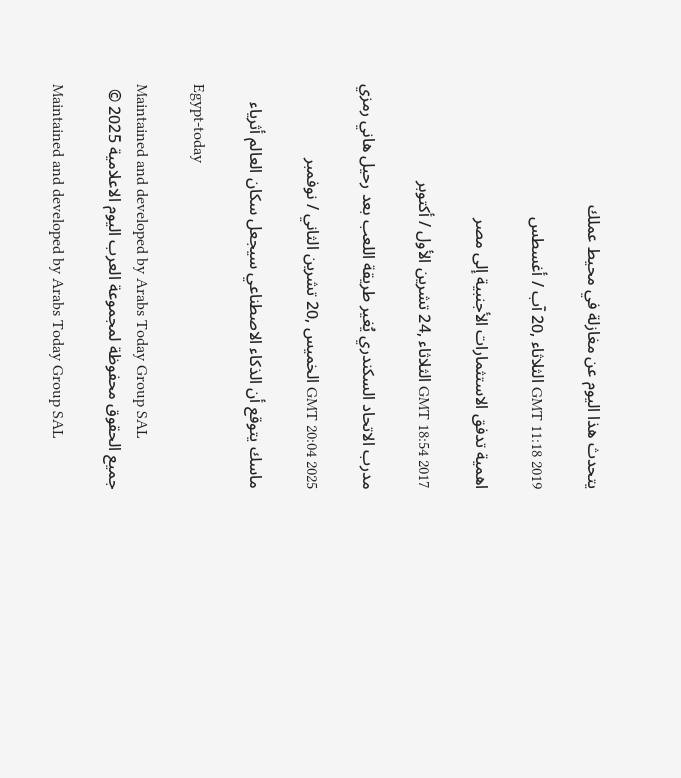يتحدث هذا اليوم عن مغازلة في محيط عملك

GMT 11:18 2019 الثلاثاء ,20 آب / أغسطس

اهمية تدفق الاستثمارات الأجنبية إلى مصر

GMT 18:54 2017 الثلاثاء ,24 تشرين الأول / أكتوبر

مدرب الاتحاد السكندري يُغير طريقة اللعب بعد رحيل هاني رمزي

GMT 20:04 2025 الخميس ,20 تشرين الثاني / نوفمبر

ماسك يتوقع أن الذكاء الاصطناعي سيجعل سكان العالم أثرياء

Egypt-today

Maintained and developed by Arabs Today Group SAL
جميع الحقوق محفوظة لمجموعة العرب اليوم الاعلامية 2025 ©

Maintained and developed by Arabs Today Group SAL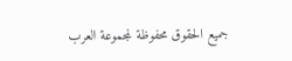جميع الحقوق محفوظة لمجموعة العرب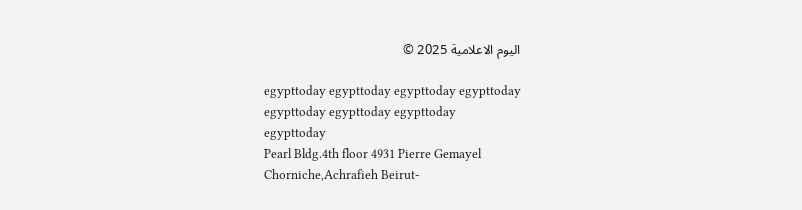اليوم الاعلامية 2025 ©

egypttoday egypttoday egypttoday egypttoday
egypttoday egypttoday egypttoday
egypttoday
Pearl Bldg.4th floor 4931 Pierre Gemayel Chorniche,Achrafieh Beirut-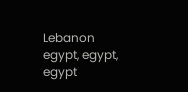Lebanon
egypt, egypt, egypt